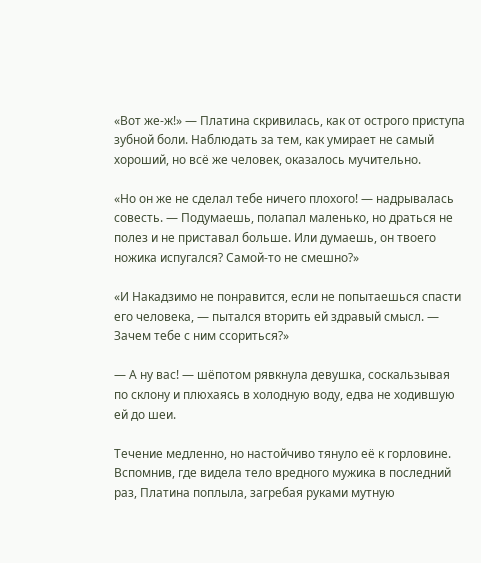«Вот же-ж!» — Платина скривилась, как от острого приступа зубной боли. Наблюдать за тем, как умирает не самый хороший, но всё же человек, оказалось мучительно.

«Но он же не сделал тебе ничего плохого! — надрывалась совесть. — Подумаешь, полапал маленько, но драться не полез и не приставал больше. Или думаешь, он твоего ножика испугался? Самой-то не смешно?»

«И Накадзимо не понравится, если не попытаешься спасти его человека, — пытался вторить ей здравый смысл. — Зачем тебе с ним ссориться?»

— А ну вас! — шёпотом рявкнула девушка, соскальзывая по склону и плюхаясь в холодную воду, едва не ходившую ей до шеи.

Течение медленно, но настойчиво тянуло её к горловине. Вспомнив, где видела тело вредного мужика в последний раз, Платина поплыла, загребая руками мутную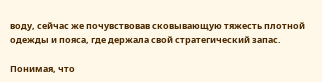воду, сейчас же почувствовав сковывающую тяжесть плотной одежды и пояса, где держала свой стратегический запас.

Понимая, что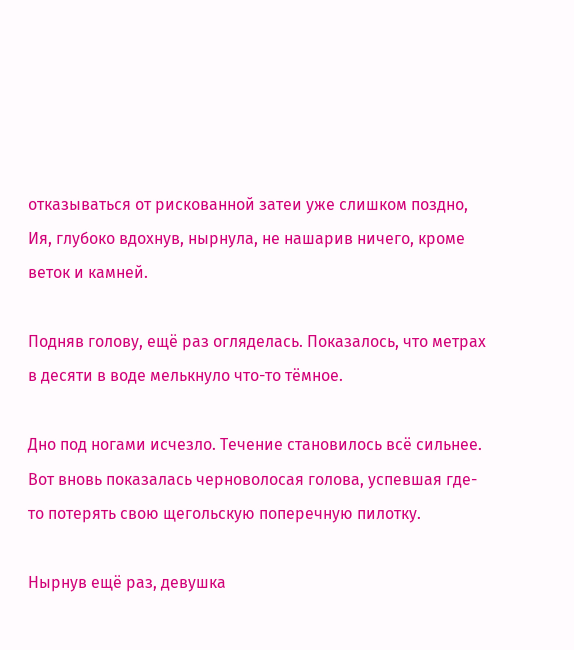отказываться от рискованной затеи уже слишком поздно, Ия, глубоко вдохнув, нырнула, не нашарив ничего, кроме веток и камней.

Подняв голову, ещё раз огляделась. Показалось, что метрах в десяти в воде мелькнуло что-то тёмное.

Дно под ногами исчезло. Течение становилось всё сильнее. Вот вновь показалась черноволосая голова, успевшая где-то потерять свою щегольскую поперечную пилотку.

Нырнув ещё раз, девушка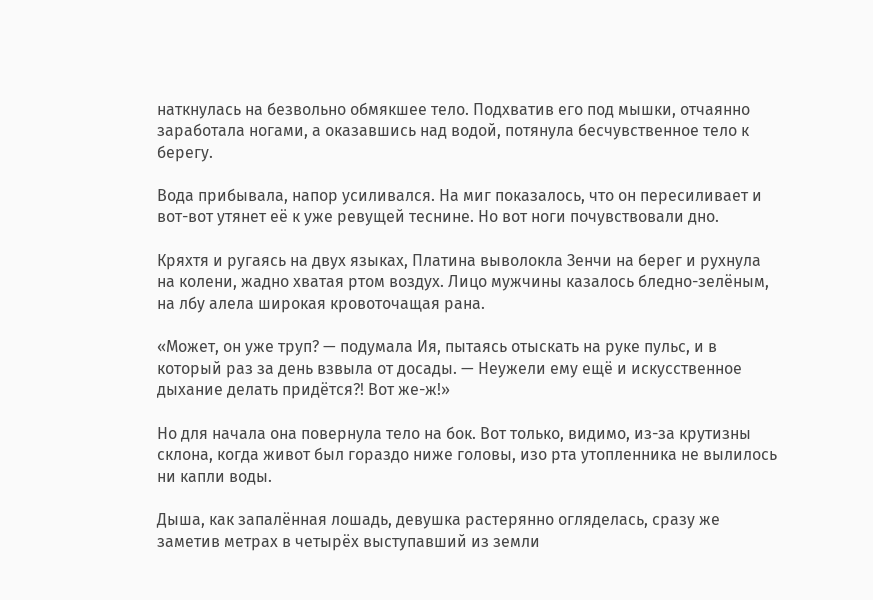наткнулась на безвольно обмякшее тело. Подхватив его под мышки, отчаянно заработала ногами, а оказавшись над водой, потянула бесчувственное тело к берегу.

Вода прибывала, напор усиливался. На миг показалось, что он пересиливает и вот-вот утянет её к уже ревущей теснине. Но вот ноги почувствовали дно.

Кряхтя и ругаясь на двух языках, Платина выволокла Зенчи на берег и рухнула на колени, жадно хватая ртом воздух. Лицо мужчины казалось бледно-зелёным, на лбу алела широкая кровоточащая рана.

«Может, он уже труп? — подумала Ия, пытаясь отыскать на руке пульс, и в который раз за день взвыла от досады. — Неужели ему ещё и искусственное дыхание делать придётся?! Вот же-ж!»

Но для начала она повернула тело на бок. Вот только, видимо, из-за крутизны склона, когда живот был гораздо ниже головы, изо рта утопленника не вылилось ни капли воды.

Дыша, как запалённая лошадь, девушка растерянно огляделась, сразу же заметив метрах в четырёх выступавший из земли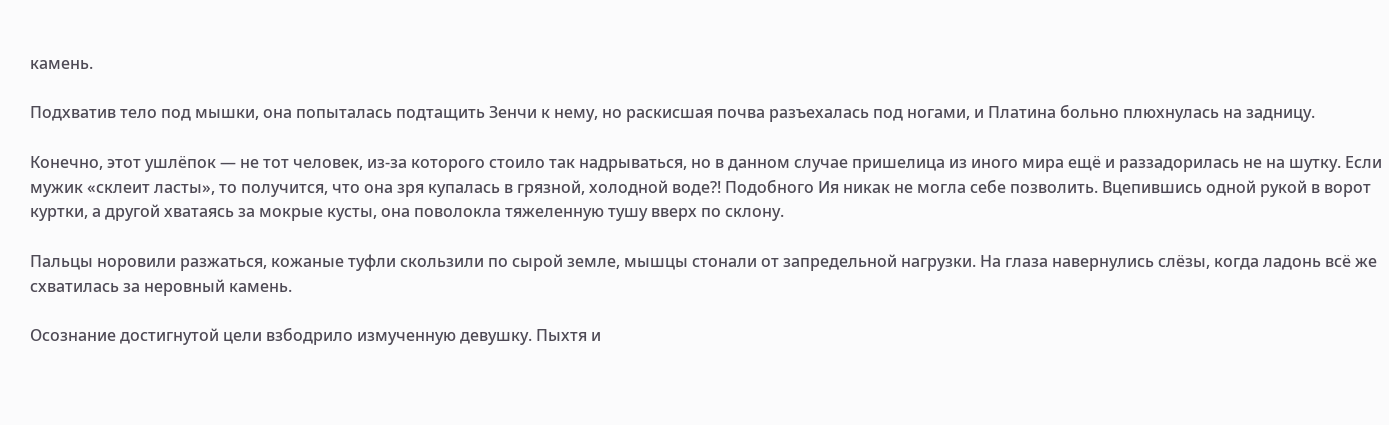камень.

Подхватив тело под мышки, она попыталась подтащить Зенчи к нему, но раскисшая почва разъехалась под ногами, и Платина больно плюхнулась на задницу.

Конечно, этот ушлёпок — не тот человек, из-за которого стоило так надрываться, но в данном случае пришелица из иного мира ещё и раззадорилась не на шутку. Если мужик «склеит ласты», то получится, что она зря купалась в грязной, холодной воде?! Подобного Ия никак не могла себе позволить. Вцепившись одной рукой в ворот куртки, а другой хватаясь за мокрые кусты, она поволокла тяжеленную тушу вверх по склону.

Пальцы норовили разжаться, кожаные туфли скользили по сырой земле, мышцы стонали от запредельной нагрузки. На глаза навернулись слёзы, когда ладонь всё же схватилась за неровный камень.

Осознание достигнутой цели взбодрило измученную девушку. Пыхтя и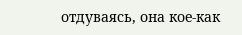отдуваясь, она кое-как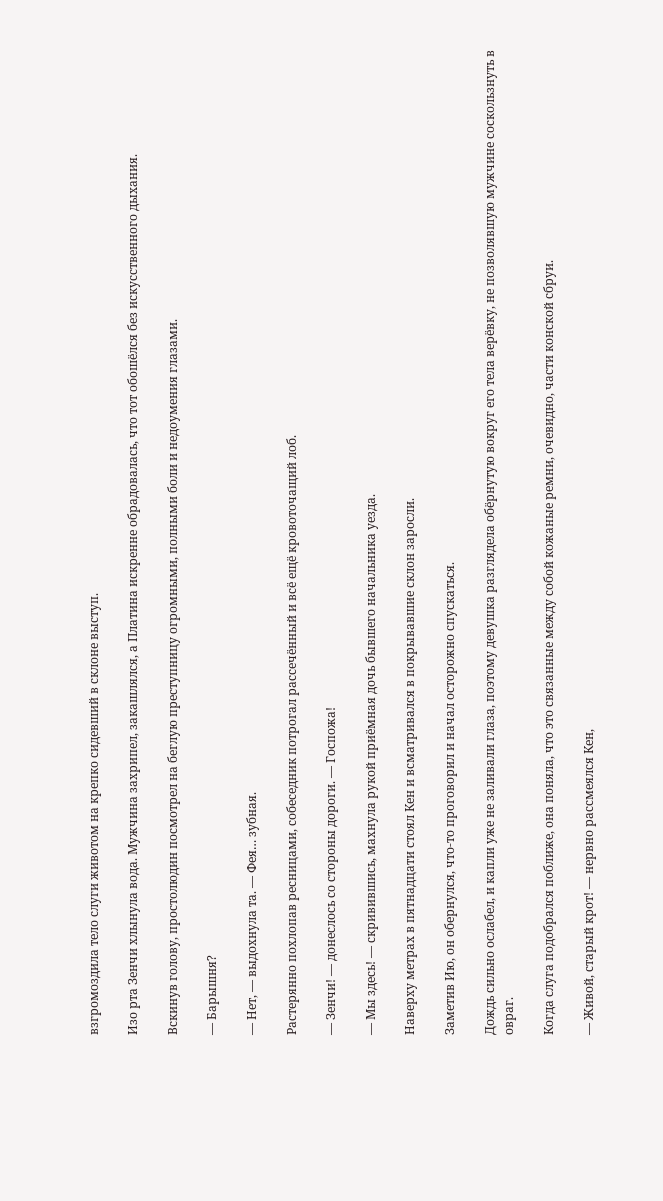взгромоздила тело слуги животом на крепко сидевший в склоне выступ.

Изо рта Зенчи хлынула вода. Мужчина захрипел, закашлялся, а Платина искренне обрадовалась, что тот обошёлся без искусственного дыхания.

Вскинув голову, простолюдин посмотрел на беглую преступницу огромными, полными боли и недоумения глазами.

— Барышня?

— Нет, — выдохнула та. — Фея… зубная.

Растерянно похлопав ресницами, собеседник потрогал рассечённый и всё ещё кровоточащий лоб.

— Зенчи! — донеслось со стороны дороги. — Госпожа!

— Мы здесь! — скривившись, махнула рукой приёмная дочь бывшего начальника уезда.

Наверху метрах в пятнадцати стоял Кен и всматривался в покрывавшие склон заросли.

Заметив Ию, он обернулся, что-то проговорил и начал осторожно спускаться.

Дождь сильно ослабел, и капли уже не заливали глаза, поэтому девушка разглядела обёрнутую вокруг его тела верёвку, не позволявшую мужчине соскользнуть в овраг.

Когда слуга подобрался поближе, она поняла, что это связанные между собой кожаные ремни, очевидно, части конской сбруи.

— Живой, старый крот! — нервно рассмеялся Кен,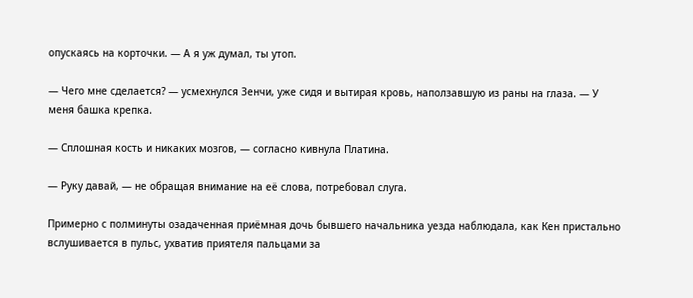опускаясь на корточки. — А я уж думал, ты утоп.

— Чего мне сделается? — усмехнулся Зенчи, уже сидя и вытирая кровь, наползавшую из раны на глаза. — У меня башка крепка.

— Сплошная кость и никаких мозгов, — согласно кивнула Платина.

— Руку давай, — не обращая внимание на её слова, потребовал слуга.

Примерно с полминуты озадаченная приёмная дочь бывшего начальника уезда наблюдала, как Кен пристально вслушивается в пульс, ухватив приятеля пальцами за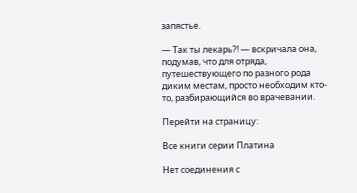запястье.

— Так ты лекарь?! — вскричала она, подумав, что для отряда, путешествующего по разного рода диким местам, просто необходим кто-то, разбирающийся во врачевании.

Перейти на страницу:

Все книги серии Платина

Нет соединения с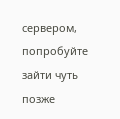сервером, попробуйте зайти чуть позже